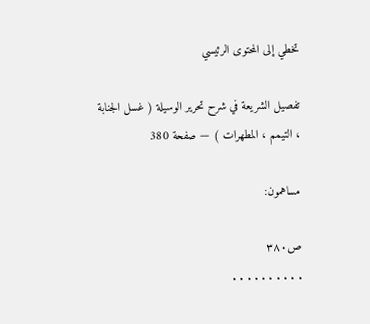تخطي إلى المحتوى الرئيسي

تفصيل الشريعة في شرح تحرير الوسيلة ( غسل الجنابة ، التيمم ، المطهرات ) — صفحة 380

مساهمون:

ص٣٨٠
. . . . . . . . . .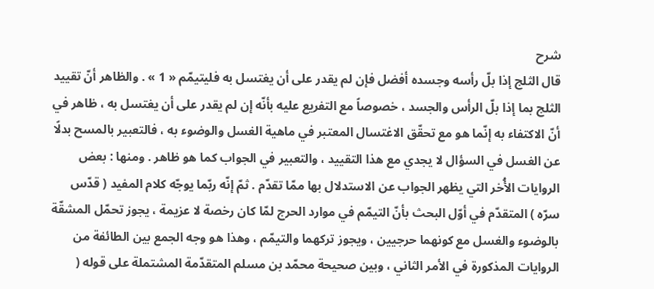شرح
قال الثلج إذا بلّ رأسه وجسده أفضل فإن لم يقدر على أن يغتسل به فليتيمّم « 1 » . والظاهر أنّ تقييد الثلج بما إذا بلّ الرأس والجسد ، خصوصاً مع التفريع عليه بأنّه إن لم يقدر على أن يغتسل به ، ظاهر في أنّ الاكتفاء به إنّما هو مع تحقّق الاغتسال المعتبر في ماهية الغسل والوضوء به ، فالتعبير بالمسح بدلًا عن الغسل في السؤال لا يجدي مع هذا التقييد ، والتعبير في الجواب كما هو ظاهر . ومنها : بعض الروايات الأُخر التي يظهر الجواب عن الاستدلال بها ممّا تقدّم . ثمّ إنّه ربّما يوجّه كلام المفيد ( قدّس سرّه ) المتقدّم في أوّل البحث بأنّ التيمّم في موارد الحرج لمّا كان رخصة لا عزيمة ، يجوز تحمّل المشقّة بالوضوء والغسل مع كونهما حرجيين ، ويجوز تركهما والتيمّم ، وهذا هو وجه الجمع بين الطائفة من الروايات المذكورة في الأمر الثاني ، وبين صحيحة محمّد بن مسلم المتقدّمة المشتملة على قوله (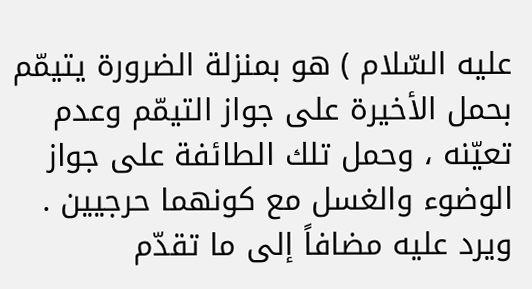عليه السّلام ) هو بمنزلة الضرورة يتيمّم بحمل الأخيرة على جواز التيمّم وعدم تعيّنه ، وحمل تلك الطائفة على جواز الوضوء والغسل مع كونهما حرجيين . ويرد عليه مضافاً إلى ما تقدّم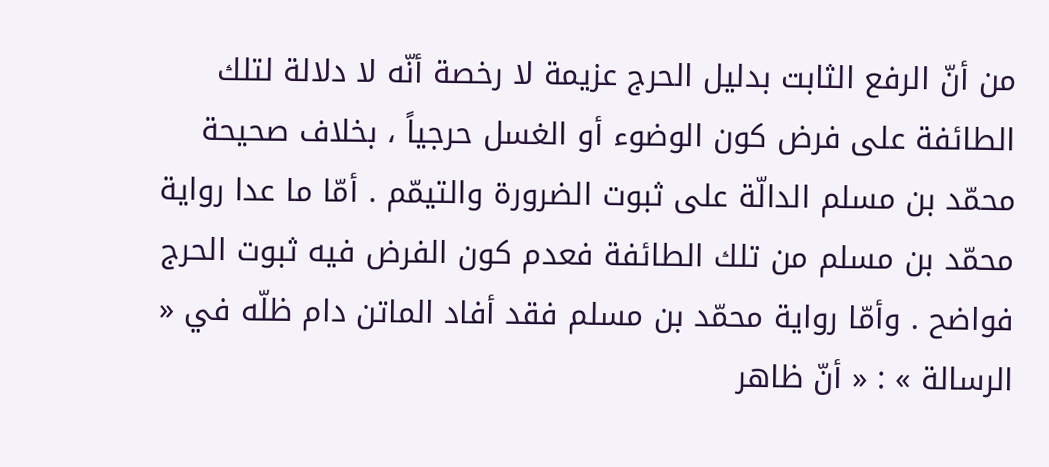من أنّ الرفع الثابت بدليل الحرج عزيمة لا رخصة أنّه لا دلالة لتلك الطائفة على فرض كون الوضوء أو الغسل حرجياً ، بخلاف صحيحة محمّد بن مسلم الدالّة على ثبوت الضرورة والتيمّم . أمّا ما عدا رواية محمّد بن مسلم من تلك الطائفة فعدم كون الفرض فيه ثبوت الحرج فواضح . وأمّا رواية محمّد بن مسلم فقد أفاد الماتن دام ظلّه في « الرسالة » : « أنّ ظاهر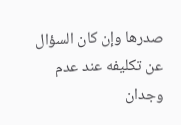صدرها وإن كان السؤال عن تكليفه عند عدم وجدان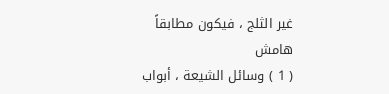غير الثلج ، فيكون مطابقاً
هامش
( 1 ) وسائل الشيعة ، أبواب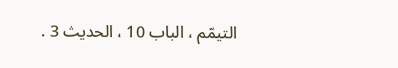التيمّم ، الباب 10 ، الحديث 3 .